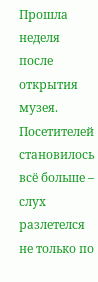Прошла неделя после открытия музея. Посетителей становилось всё больше – слух разлетелся не только по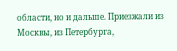области, но и дальше. Приезжали из Москвы, из Петербурга,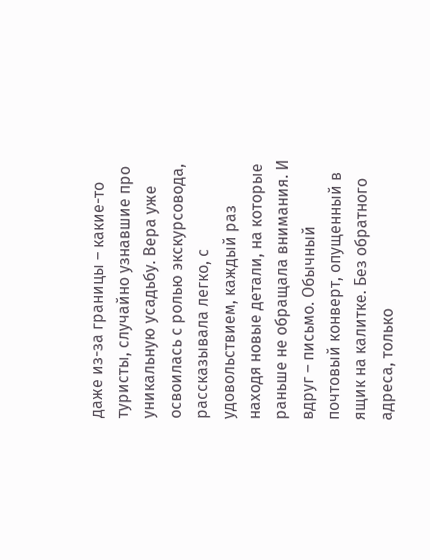даже из-за границы – какие-то туристы, случайно узнавшие про уникальную усадьбу. Вера уже освоилась с ролью экскурсовода, рассказывала легко, с удовольствием, каждый раз находя новые детали, на которые раньше не обращала внимания. И вдруг – письмо. Обычный почтовый конверт, опущенный в ящик на калитке. Без обратного адреса, только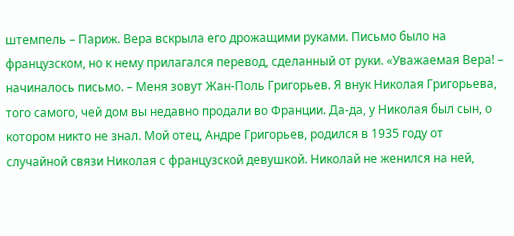штемпель – Париж. Вера вскрыла его дрожащими руками. Письмо было на французском, но к нему прилагался перевод, сделанный от руки. «Уважаемая Вера! – начиналось письмо. – Меня зовут Жан-Поль Григорьев. Я внук Николая Григорьева, того самого, чей дом вы недавно продали во Франции. Да-да, у Николая был сын, о котором никто не знал. Мой отец, Андре Григорьев, родился в 1935 году от случайной связи Николая с французской девушкой. Николай не женился на ней,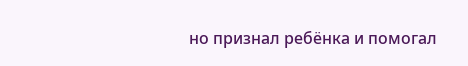но признал ребёнка и помогал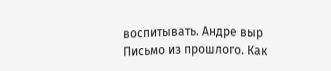воспитывать. Андре выр
Письмо из прошлого. Как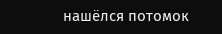нашёлся потомок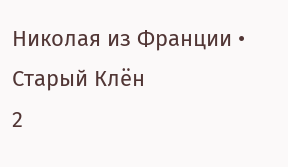Николая из Франции • Старый Клён
2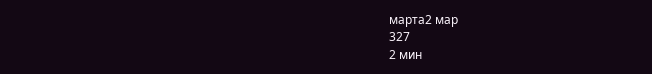марта2 мар
327
2 мин